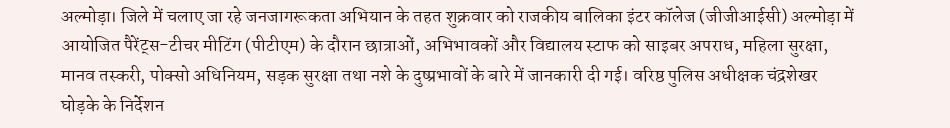अल्मोड़ा। जिले में चलाए जा रहे जनजागरूकता अभियान के तहत शुक्रवार को राजकीय बालिका इंटर कॉलेज (जीजीआईसी) अल्मोड़ा में आयोजित पैरेंट्स-टीचर मीटिंग (पीटीएम) के दौरान छात्राओं, अभिभावकों और विद्यालय स्टाफ को साइबर अपराध, महिला सुरक्षा, मानव तस्करी, पोक्सो अधिनियम, सड़क सुरक्षा तथा नशे के दुष्प्रभावों के बारे में जानकारी दी गई। वरिष्ठ पुलिस अधीक्षक चंद्रशेखर घोड़के के निर्देशन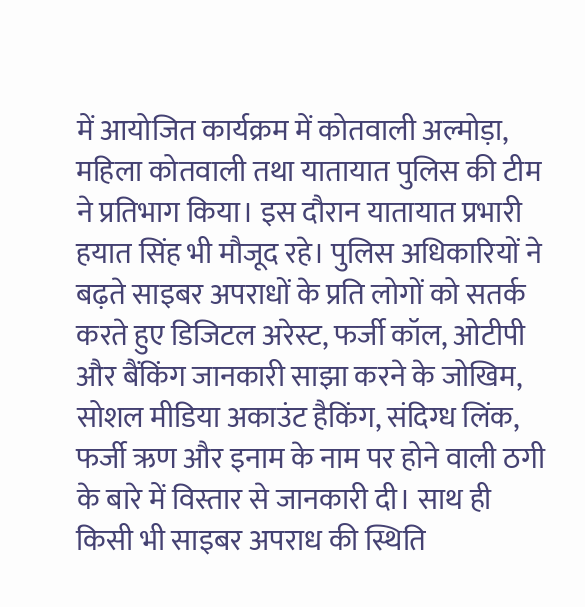में आयोजित कार्यक्रम में कोतवाली अल्मोड़ा, महिला कोतवाली तथा यातायात पुलिस की टीम ने प्रतिभाग किया। इस दौरान यातायात प्रभारी हयात सिंह भी मौजूद रहे। पुलिस अधिकारियों ने बढ़ते साइबर अपराधों के प्रति लोगों को सतर्क करते हुए डिजिटल अरेस्ट, फर्जी कॉल, ओटीपी और बैंकिंग जानकारी साझा करने के जोखिम, सोशल मीडिया अकाउंट हैकिंग, संदिग्ध लिंक, फर्जी ऋण और इनाम के नाम पर होने वाली ठगी के बारे में विस्तार से जानकारी दी। साथ ही किसी भी साइबर अपराध की स्थिति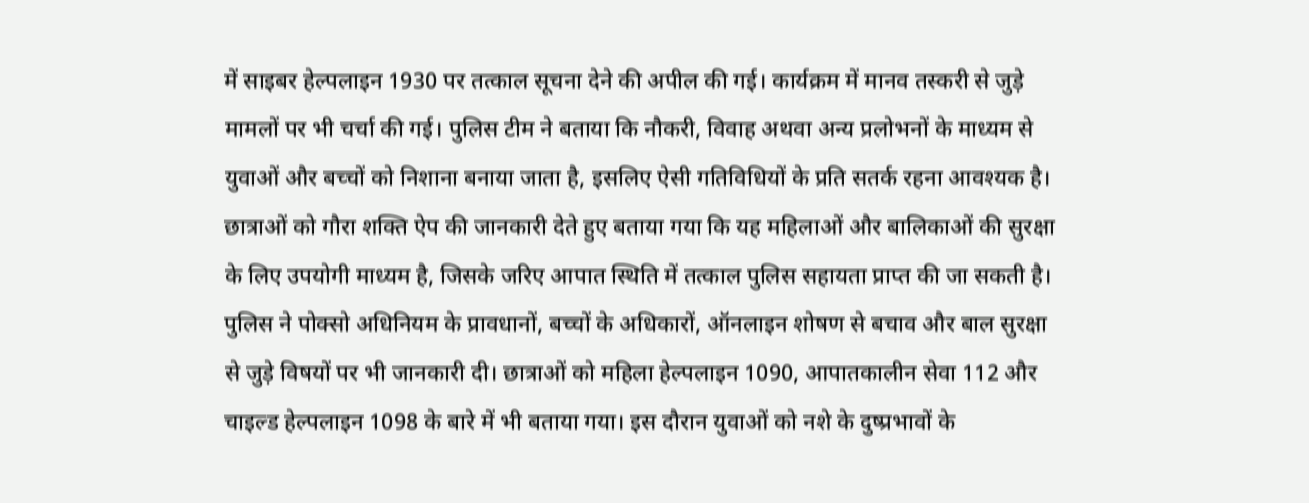में साइबर हेल्पलाइन 1930 पर तत्काल सूचना देने की अपील की गई। कार्यक्रम में मानव तस्करी से जुड़े मामलों पर भी चर्चा की गई। पुलिस टीम ने बताया कि नौकरी, विवाह अथवा अन्य प्रलोभनों के माध्यम से युवाओं और बच्चों को निशाना बनाया जाता है, इसलिए ऐसी गतिविधियों के प्रति सतर्क रहना आवश्यक है। छात्राओं को गौरा शक्ति ऐप की जानकारी देते हुए बताया गया कि यह महिलाओं और बालिकाओं की सुरक्षा के लिए उपयोगी माध्यम है, जिसके जरिए आपात स्थिति में तत्काल पुलिस सहायता प्राप्त की जा सकती है। पुलिस ने पोक्सो अधिनियम के प्रावधानों, बच्चों के अधिकारों, ऑनलाइन शोषण से बचाव और बाल सुरक्षा से जुड़े विषयों पर भी जानकारी दी। छात्राओं को महिला हेल्पलाइन 1090, आपातकालीन सेवा 112 और चाइल्ड हेल्पलाइन 1098 के बारे में भी बताया गया। इस दौरान युवाओं को नशे के दुष्प्रभावों के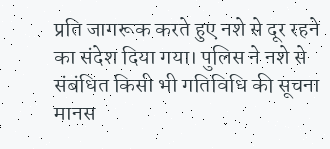प्रति जागरूक करते हुए नशे से दूर रहने का संदेश दिया गया। पुलिस ने नशे से संबंधित किसी भी गतिविधि की सूचना मानस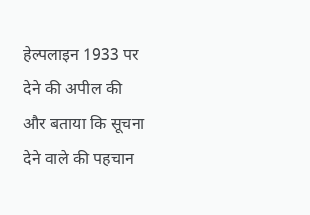हेल्पलाइन 1933 पर देने की अपील की और बताया कि सूचना देने वाले की पहचान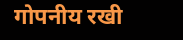गोपनीय रखी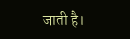जाती है।